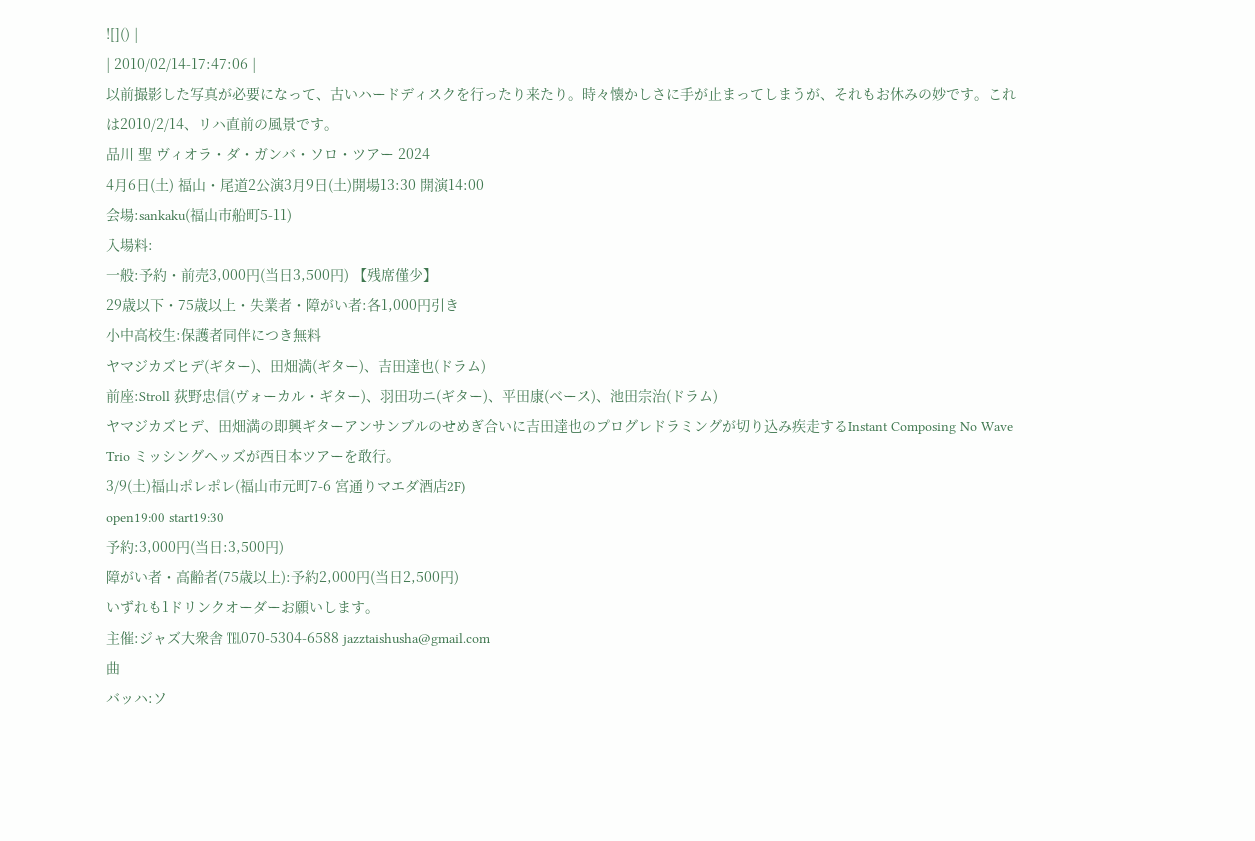![]() |
| 2010/02/14-17:47:06 |
以前撮影した写真が必要になって、古いハードディスクを行ったり来たり。時々懐かしさに手が止まってしまうが、それもお休みの妙です。これは2010/2/14、リハ直前の風景です。
品川 聖 ヴィオラ・ダ・ガンバ・ソロ・ツアー 2024
4月6日(土) 福山・尾道2公演3月9日(土)開場13:30 開演14:00
会場:sankaku(福山市船町5-11)
入場料:
一般:予約・前売3,000円(当日3,500円) 【残席僅少】
29歳以下・75歳以上・失業者・障がい者:各1,000円引き
小中高校生:保護者同伴につき無料
ヤマジカズヒデ(ギター)、田畑満(ギター)、吉田達也(ドラム)
前座:Stroll 荻野忠信(ヴォーカル・ギター)、羽田功ニ(ギター)、平田康(ベース)、池田宗治(ドラム)
ヤマジカズヒデ、田畑満の即興ギターアンサンブルのせめぎ合いに吉田達也のプログレドラミングが切り込み疾走するInstant Composing No Wave Trio ミッシングヘッズが西日本ツアーを敢行。
3/9(土)福山ポレポレ(福山市元町7-6 宮通りマエダ酒店2F)
open19:00 start19:30
予約:3,000円(当日:3,500円)
障がい者・高齢者(75歳以上):予約2,000円(当日2,500円)
いずれも1ドリンクオーダーお願いします。
主催:ジャズ大衆舎 ℡070-5304-6588 jazztaishusha@gmail.com
曲
バッハ:ソ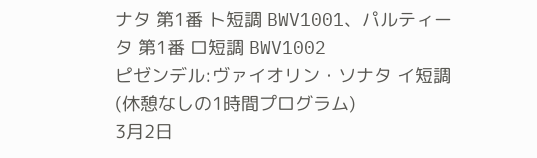ナタ 第1番 ト短調 BWV1001、パルティータ 第1番 ロ短調 BWV1002
ピゼンデル:ヴァイオリン・ソナタ イ短調
(休憩なしの1時間プログラム)
3月2日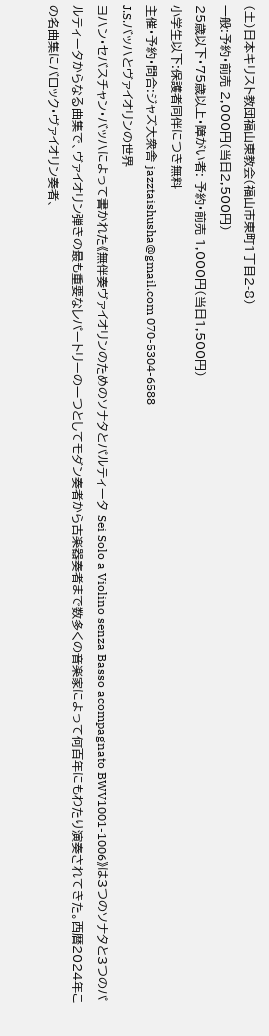(土)日本キリスト教団福山東教会(福山市東町1丁目2-8)
一般:予約・前売 2,000円(当日2,500円)
25歳以下・75歳以上・障がい者: 予約・前売 1,000円(当日1,500円)
小学生以下:保護者同伴につき無料
主催・予約・問合:ジャズ大衆舎 jazztaishusha@gmail.com 070-5304-6588
J.S.バッハとヴァイオリンの世界
ヨハン・セバスチャン・バッハによって書かれた《無伴奏ヴァイオリンのためのソナタとパルティータ Sei Solo a Violino senza Basso acompagnato BWV1001-1006》は3つのソナタと3つのパルティータからなる曲集で、ヴァイオリン弾きの最も重要なレパートリーの一つとしてモダン奏者から古楽器奏者まで数多くの音楽家によって何百年にもわたり演奏されてきた。西暦2024年この名曲集にバロック・ヴァイオリン奏者、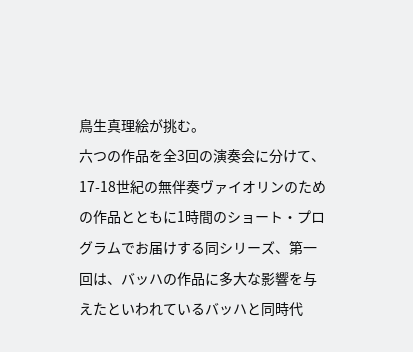鳥生真理絵が挑む。
六つの作品を全3回の演奏会に分けて、17-18世紀の無伴奏ヴァイオリンのための作品とともに1時間のショート・プログラムでお届けする同シリーズ、第一回は、バッハの作品に多大な影響を与えたといわれているバッハと同時代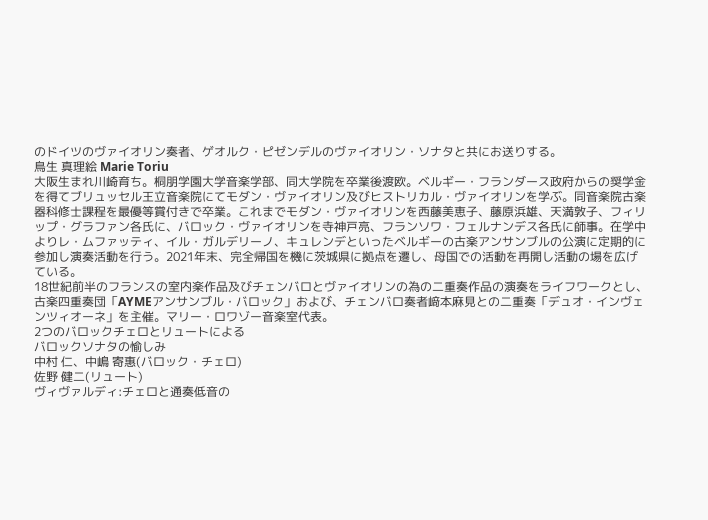のドイツのヴァイオリン奏者、ゲオルク・ピゼンデルのヴァイオリン・ソナタと共にお送りする。
鳥生 真理絵 Marie Toriu
大阪生まれ川崎育ち。桐朋学園大学音楽学部、同大学院を卒業後渡欧。ベルギー・フランダース政府からの奨学金を得てブリュッセル王立音楽院にてモダン・ヴァイオリン及びヒストリカル・ヴァイオリンを学ぶ。同音楽院古楽器科修士課程を最優等賞付きで卒業。これまでモダン・ヴァイオリンを西藤美恵子、藤原浜雄、天満敦子、フィリップ・グラファン各氏に、バロック・ヴァイオリンを寺神戸亮、フランソワ・フェルナンデス各氏に師事。在学中よりレ・ムファッティ、イル・ガルデリーノ、キュレンデといったベルギーの古楽アンサンブルの公演に定期的に参加し演奏活動を行う。2021年末、完全帰国を機に茨城県に拠点を遷し、母国での活動を再開し活動の場を広げている。
18世紀前半のフランスの室内楽作品及びチェンバロとヴァイオリンの為の二重奏作品の演奏をライフワークとし、古楽四重奏団「AYMEアンサンブル・バロック」および、チェンバロ奏者﨑本麻見との二重奏「デュオ・インヴェンツィオーネ」を主催。マリー・ロワゾー音楽室代表。
2つのバロックチェロとリュートによる
バロックソナタの愉しみ
中村 仁、中嶋 寄惠(バロック・チェロ)
佐野 健二(リュート)
ヴィヴァルディ:チェロと通奏低音の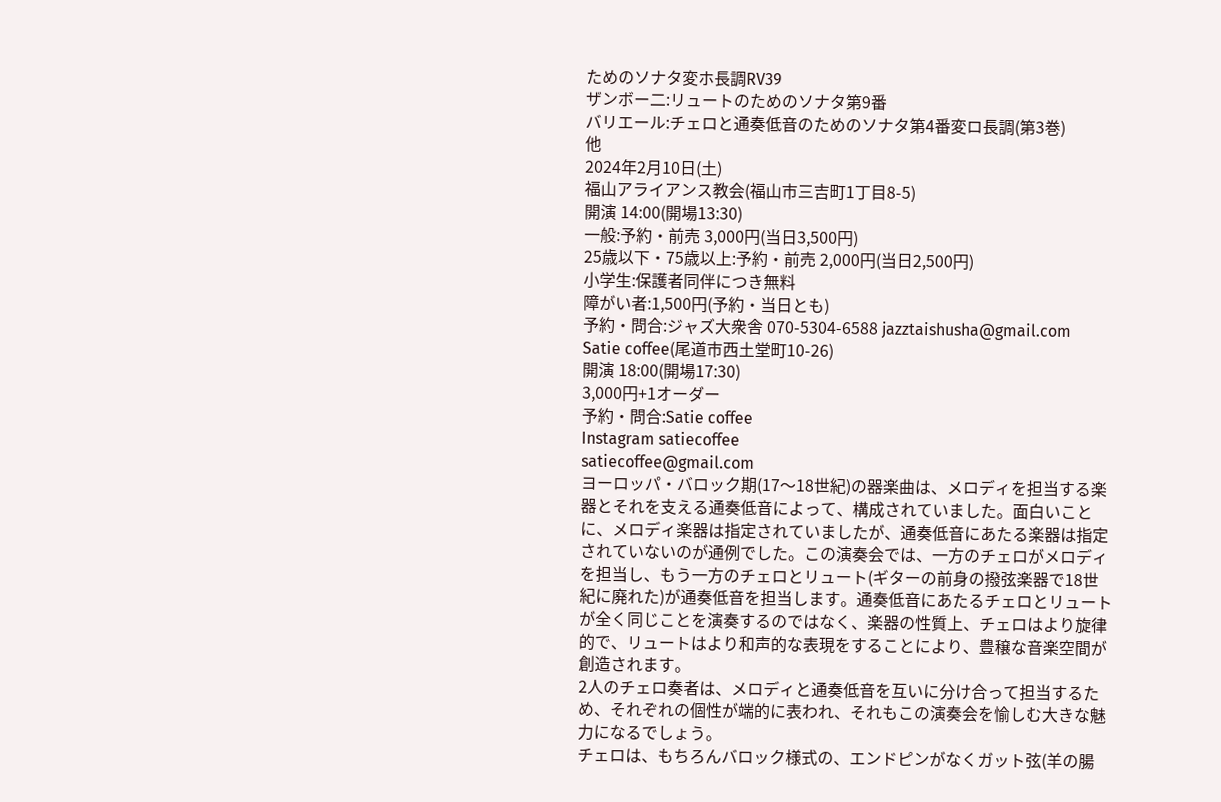ためのソナタ変ホ長調RV39
ザンボー二:リュートのためのソナタ第9番
バリエール:チェロと通奏低音のためのソナタ第4番変ロ長調(第3巻)
他
2024年2月10日(土)
福山アライアンス教会(福山市三吉町1丁目8-5)
開演 14:00(開場13:30)
一般:予約・前売 3,000円(当日3,500円)
25歳以下・75歳以上:予約・前売 2,000円(当日2,500円)
小学生:保護者同伴につき無料
障がい者:1,500円(予約・当日とも)
予約・問合:ジャズ大衆舎 070-5304-6588 jazztaishusha@gmail.com
Satie coffee(尾道市西土堂町10-26)
開演 18:00(開場17:30)
3,000円+1オーダー
予約・問合:Satie coffee
Instagram satiecoffee
satiecoffee@gmail.com
ヨーロッパ・バロック期(17〜18世紀)の器楽曲は、メロディを担当する楽器とそれを支える通奏低音によって、構成されていました。面白いことに、メロディ楽器は指定されていましたが、通奏低音にあたる楽器は指定されていないのが通例でした。この演奏会では、一方のチェロがメロディを担当し、もう一方のチェロとリュート(ギターの前身の撥弦楽器で18世紀に廃れた)が通奏低音を担当します。通奏低音にあたるチェロとリュートが全く同じことを演奏するのではなく、楽器の性質上、チェロはより旋律的で、リュートはより和声的な表現をすることにより、豊穣な音楽空間が創造されます。
2人のチェロ奏者は、メロディと通奏低音を互いに分け合って担当するため、それぞれの個性が端的に表われ、それもこの演奏会を愉しむ大きな魅力になるでしょう。
チェロは、もちろんバロック様式の、エンドピンがなくガット弦(羊の腸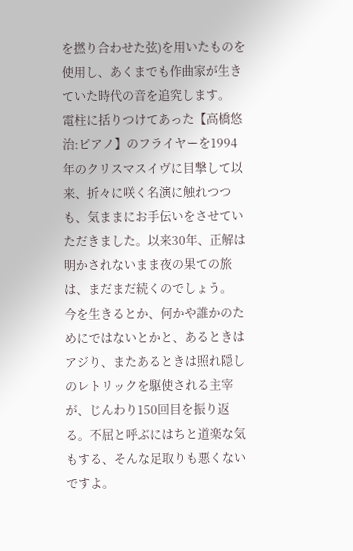を撚り合わせた弦)を用いたものを使用し、あくまでも作曲家が生きていた時代の音を追究します。
電柱に括りつけてあった【高橋悠治:ピアノ】のフライヤーを1994年のクリスマスイヴに目撃して以来、折々に咲く名演に触れつつも、気ままにお手伝いをさせていただきました。以来30年、正解は明かされないまま夜の果ての旅は、まだまだ続くのでしょう。
今を生きるとか、何かや誰かのためにではないとかと、あるときはアジり、またあるときは照れ隠しのレトリックを駆使される主宰が、じんわり150回目を振り返る。不屈と呼ぶにはちと道楽な気もする、そんな足取りも悪くないですよ。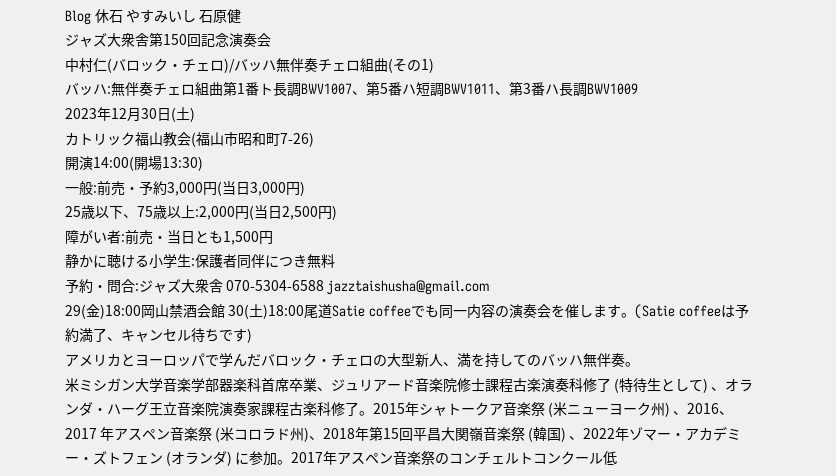Blog 休石 やすみいし 石原健
ジャズ大衆舎第150回記念演奏会
中村仁(バロック・チェロ)/バッハ無伴奏チェロ組曲(その1)
バッハ:無伴奏チェロ組曲第1番ト長調BWV1007、第5番ハ短調BWV1011、第3番ハ長調BWV1009
2023年12月30日(土)
カトリック福山教会(福山市昭和町7-26)
開演14:00(開場13:30)
一般:前売・予約3,000円(当日3,000円)
25歳以下、75歳以上:2,000円(当日2,500円)
障がい者:前売・当日とも1,500円
静かに聴ける小学生:保護者同伴につき無料
予約・問合:ジャズ大衆舎 070-5304-6588 jazztaishusha@gmail.com
29(金)18:00岡山禁酒会館 30(土)18:00尾道Satie coffeeでも同一内容の演奏会を催します。(Satie coffeeは予約満了、キャンセル待ちです)
アメリカとヨーロッパで学んだバロック・チェロの大型新人、満を持してのバッハ無伴奏。
米ミシガン大学音楽学部器楽科首席卒業、ジュリアード音楽院修士課程古楽演奏科修了 (特待生として) 、オランダ・ハーグ王立音楽院演奏家課程古楽科修了。2015年シャトークア音楽祭 (米ニューヨーク州) 、2016、2017 年アスペン音楽祭 (米コロラド州)、2018年第15回平昌大関嶺音楽祭 (韓国) 、2022年ゾマー・アカデミー・ズトフェン (オランダ) に参加。2017年アスペン音楽祭のコンチェルトコンクール低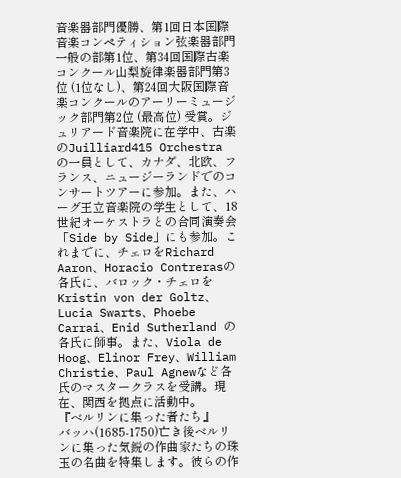音楽器部門優勝、第1回日本国際音楽コンペティション弦楽器部門一般の部第1位、第34回国際古楽コンクール山梨旋律楽器部門第3位 (1位なし)、第24回大阪国際音楽コンクールのアーリーミュージック部門第2位 (最高位) 受賞。ジュリアード音楽院に在学中、古楽のJuilliard415 Orchestra の一員として、カナダ、北欧、フランス、ニュージーランドでのコンサートツアーに参加。また、ハーグ王立音楽院の学生として、18世紀オーケストラとの合同演奏会「Side by Side」にも参加。これまでに、チェロをRichard Aaron、Horacio Contrerasの各氏に、バロック・チェロをKristin von der Goltz、Lucia Swarts、Phoebe Carrai、Enid Sutherland の各氏に師事。また、Viola de Hoog、Elinor Frey、William Christie、Paul Agnewなど各氏のマスタークラスを受講。現在、関西を拠点に活動中。
『ベルリンに集った者たち』
バッハ(1685-1750)亡き後ベルリンに集った気鋭の作曲家たちの珠玉の名曲を特集します。彼らの作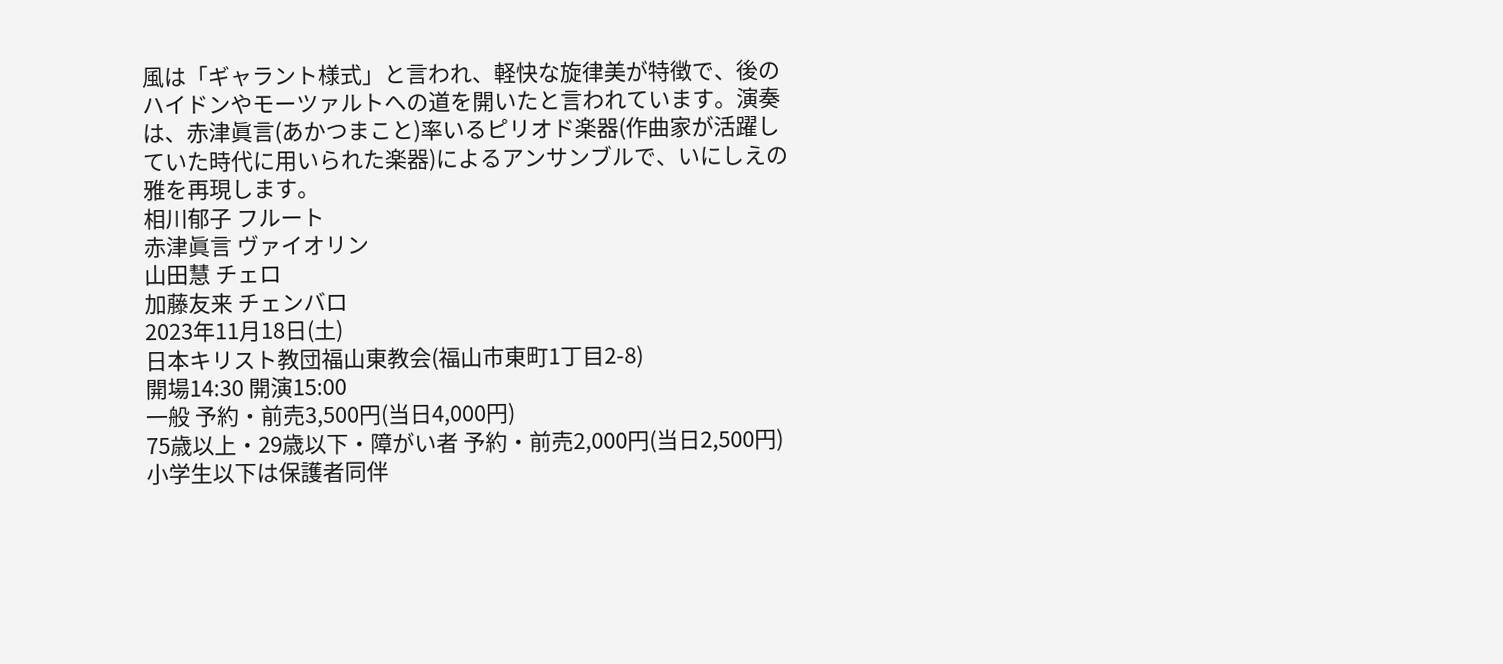風は「ギャラント様式」と言われ、軽快な旋律美が特徴で、後のハイドンやモーツァルトへの道を開いたと言われています。演奏は、赤津眞言(あかつまこと)率いるピリオド楽器(作曲家が活躍していた時代に用いられた楽器)によるアンサンブルで、いにしえの雅を再現します。
相川郁子 フルート
赤津眞言 ヴァイオリン
山田慧 チェロ
加藤友来 チェンバロ
2023年11月18日(土)
日本キリスト教団福山東教会(福山市東町1丁目2-8)
開場14:30 開演15:00
一般 予約・前売3,500円(当日4,000円)
75歳以上・29歳以下・障がい者 予約・前売2,000円(当日2,500円)
小学生以下は保護者同伴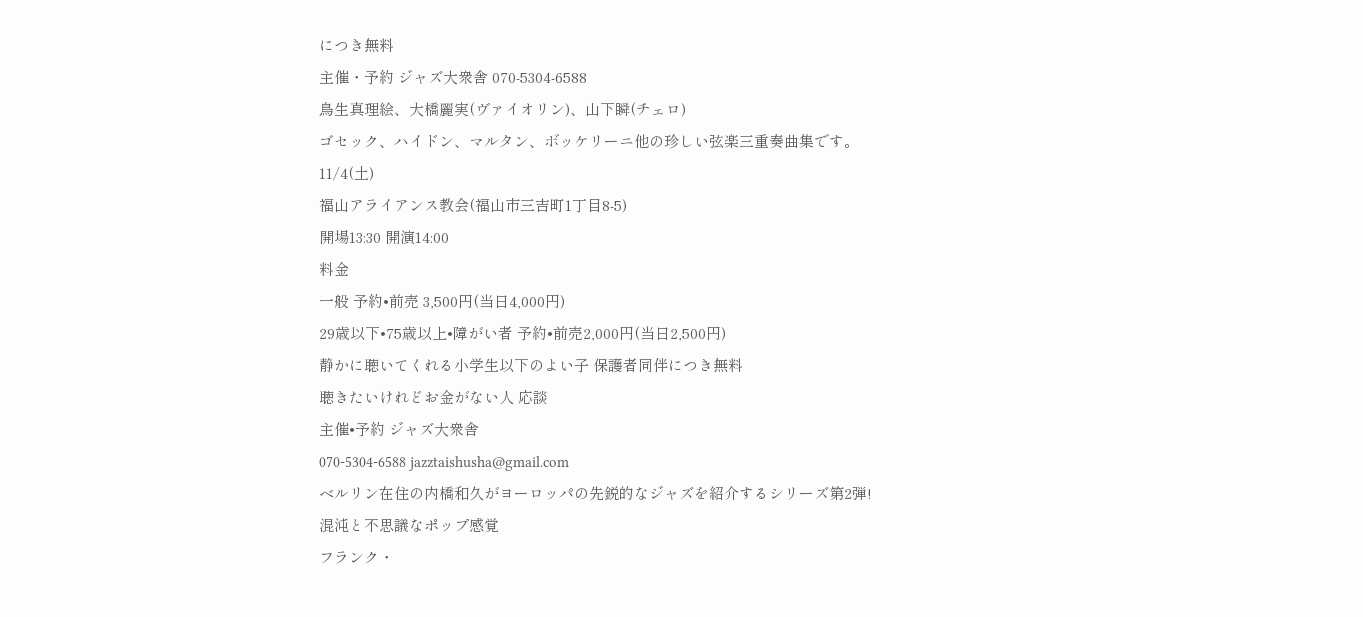につき無料
主催・予約 ジャズ大衆舎 070-5304-6588
鳥生真理絵、大橋麗実(ヴァイオリン)、山下瞬(チェロ)
ゴセック、ハイドン、マルタン、ボッケリーニ他の珍しい弦楽三重奏曲集です。
11/4(土)
福山アライアンス教会(福山市三吉町1丁目8-5)
開場13:30 開演14:00
料金
一般 予約•前売 3,500円(当日4,000円)
29歳以下•75歳以上•障がい者 予約•前売2,000円(当日2,500円)
静かに聴いてくれる小学生以下のよい子 保護者同伴につき無料
聴きたいけれどお金がない人 応談
主催•予約 ジャズ大衆舎
070-5304-6588 jazztaishusha@gmail.com
ベルリン在住の内橋和久がヨーロッパの先鋭的なジャズを紹介するシリーズ第2弾!
混沌と不思議なポップ感覚
フランク・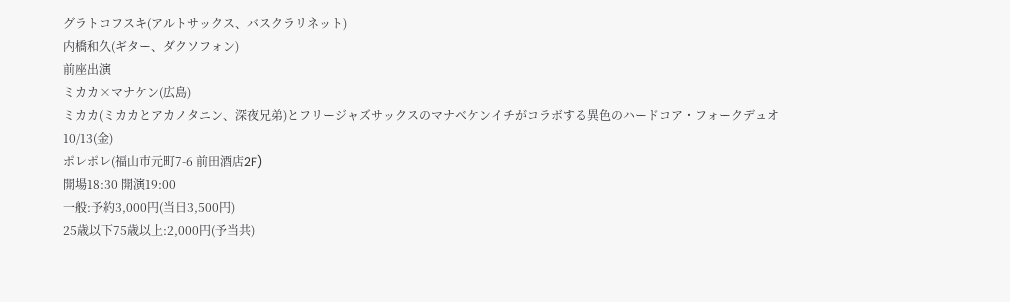グラトコフスキ(アルトサックス、バスクラリネット)
内橋和久(ギター、ダクソフォン)
前座出演
ミカカ×マナケン(広島)
ミカカ(ミカカとアカノタニン、深夜兄弟)とフリージャズサックスのマナベケンイチがコラボする異色のハードコア・フォークデュオ
10/13(金)
ポレポレ(福山市元町7-6 前田酒店2F)
開場18:30 開演19:00
一般:予約3,000円(当日3,500円)
25歳以下75歳以上:2,000円(予当共)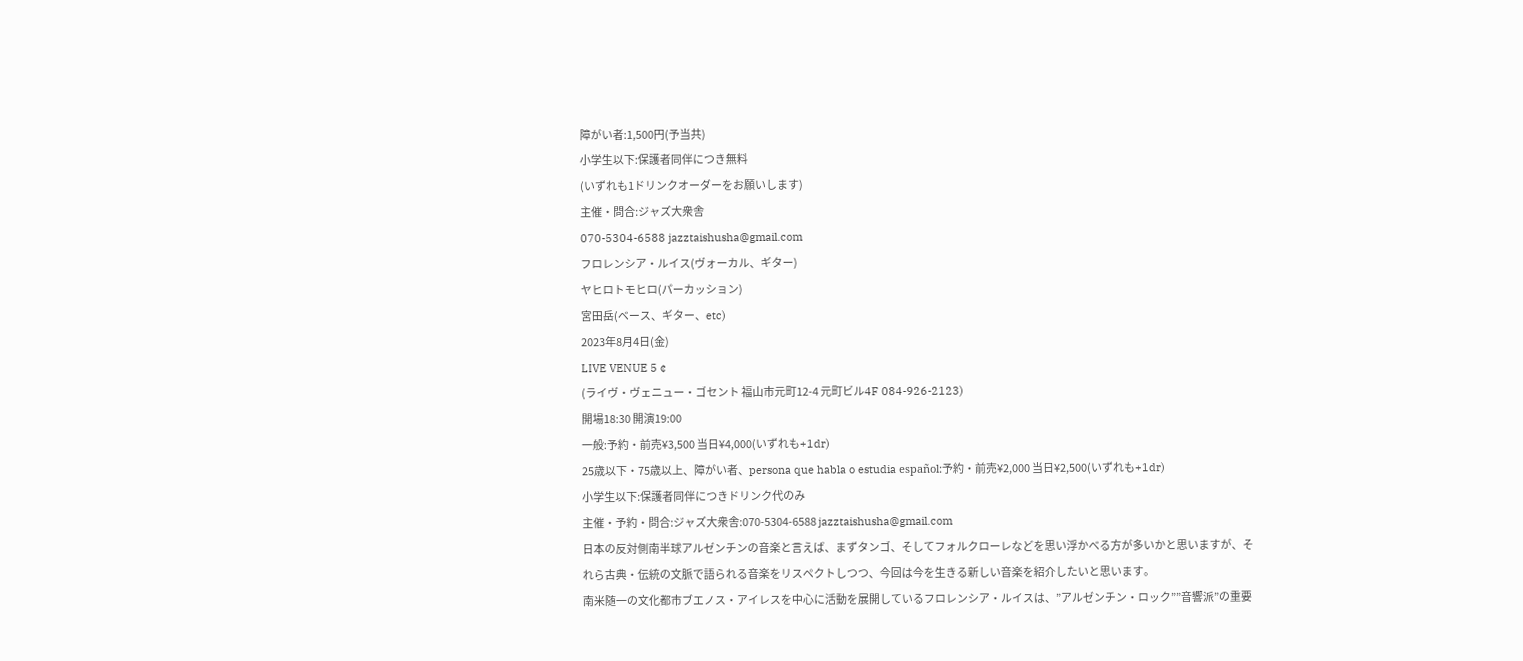障がい者:1,500円(予当共)
小学生以下:保護者同伴につき無料
(いずれも1ドリンクオーダーをお願いします)
主催・問合:ジャズ大衆舎
070-5304-6588 jazztaishusha@gmail.com
フロレンシア・ルイス(ヴォーカル、ギター)
ヤヒロトモヒロ(パーカッション)
宮田岳(ベース、ギター、etc)
2023年8月4日(金)
LIVE VENUE 5 ¢
(ライヴ・ヴェニュー・ゴセント 福山市元町12-4 元町ビル4F 084-926-2123)
開場18:30 開演19:00
一般:予約・前売¥3,500 当日¥4,000(いずれも+1dr)
25歳以下・75歳以上、障がい者、persona que habla o estudia español:予約・前売¥2,000 当日¥2,500(いずれも+1dr)
小学生以下:保護者同伴につきドリンク代のみ
主催・予約・問合:ジャズ大衆舎:070-5304-6588 jazztaishusha@gmail.com
日本の反対側南半球アルゼンチンの音楽と言えば、まずタンゴ、そしてフォルクローレなどを思い浮かべる方が多いかと思いますが、それら古典・伝統の文脈で語られる音楽をリスペクトしつつ、今回は今を生きる新しい音楽を紹介したいと思います。
南米随一の文化都市ブエノス・アイレスを中心に活動を展開しているフロレンシア・ルイスは、”アルゼンチン・ロック””音響派”の重要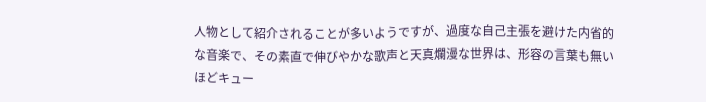人物として紹介されることが多いようですが、過度な自己主張を避けた内省的な音楽で、その素直で伸びやかな歌声と天真爛漫な世界は、形容の言葉も無いほどキュー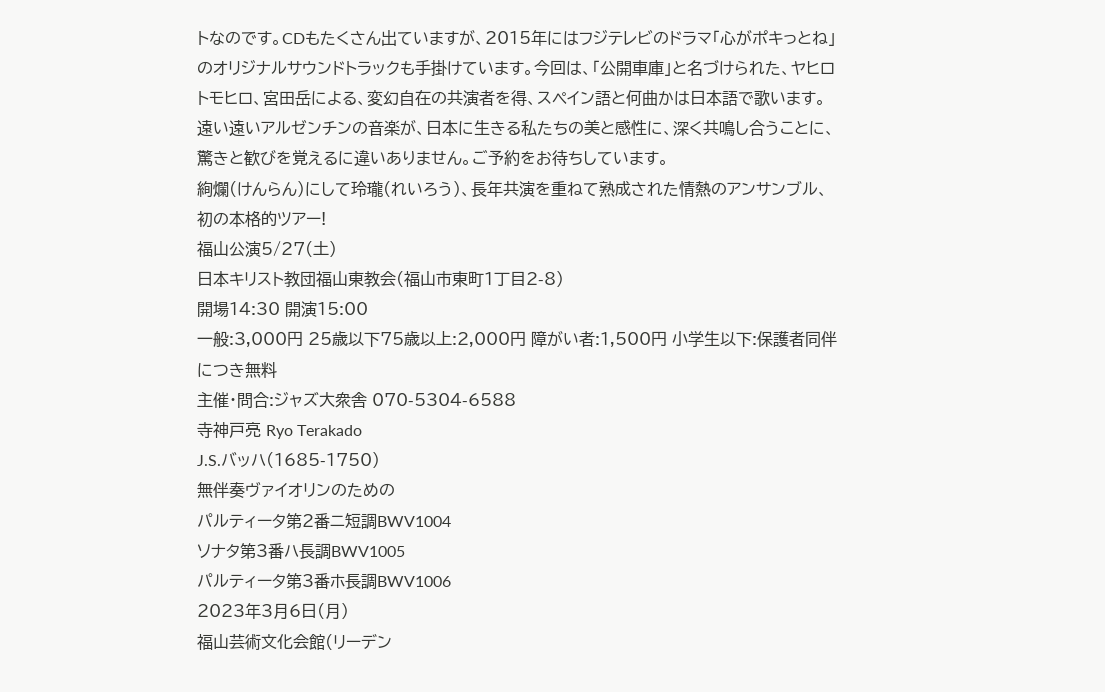トなのです。CDもたくさん出ていますが、2015年にはフジテレビのドラマ「心がポキっとね」のオリジナルサウンドトラックも手掛けています。今回は、「公開車庫」と名づけられた、ヤヒロトモヒロ、宮田岳による、変幻自在の共演者を得、スペイン語と何曲かは日本語で歌います。
遠い遠いアルゼンチンの音楽が、日本に生きる私たちの美と感性に、深く共鳴し合うことに、驚きと歓びを覚えるに違いありません。ご予約をお待ちしています。
絢爛(けんらん)にして玲瓏(れいろう)、長年共演を重ねて熟成された情熱のアンサンブル、初の本格的ツアー!
福山公演5/27(土)
日本キリスト教団福山東教会(福山市東町1丁目2-8)
開場14:30 開演15:00
一般:3,000円 25歳以下75歳以上:2,000円 障がい者:1,500円 小学生以下:保護者同伴につき無料
主催・問合:ジャズ大衆舎 070-5304-6588
寺神戸亮 Ryo Terakado
J.S.バッハ(1685-1750)
無伴奏ヴァイオリンのための
パルティータ第2番ニ短調BWV1004
ソナタ第3番ハ長調BWV1005
パルティータ第3番ホ長調BWV1006
2023年3月6日(月)
福山芸術文化会館(リーデン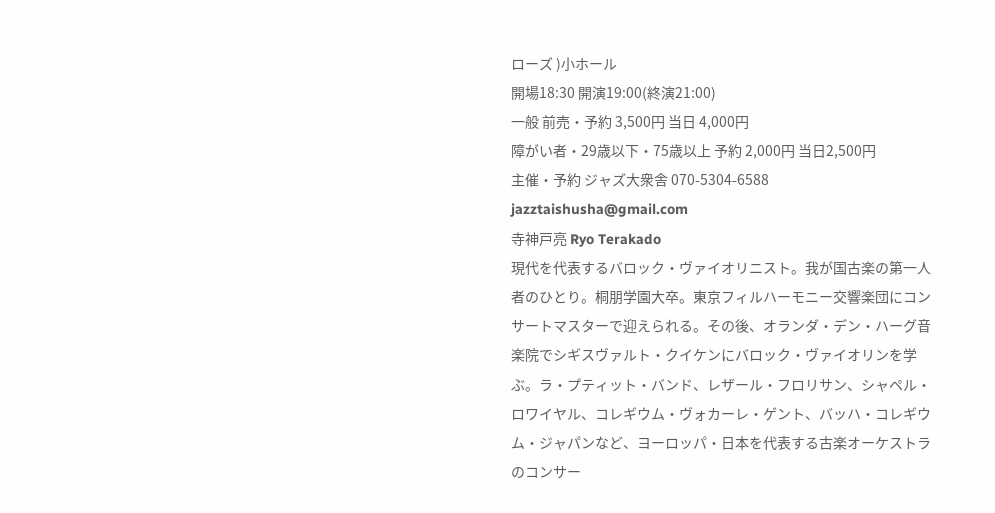ローズ )小ホール
開場18:30 開演19:00(終演21:00)
一般 前売・予約 3,500円 当日 4,000円
障がい者・29歳以下・75歳以上 予約 2,000円 当日2,500円
主催・予約 ジャズ大衆舎 070-5304-6588 jazztaishusha@gmail.com
寺神戸亮 Ryo Terakado
現代を代表するバロック・ヴァイオリニスト。我が国古楽の第一人者のひとり。桐朋学園大卒。東京フィルハーモニー交響楽団にコンサートマスターで迎えられる。その後、オランダ・デン・ハーグ音楽院でシギスヴァルト・クイケンにバロック・ヴァイオリンを学ぶ。ラ・プティット・バンド、レザール・フロリサン、シャペル・ロワイヤル、コレギウム・ヴォカーレ・ゲント、バッハ・コレギウム・ジャパンなど、ヨーロッパ・日本を代表する古楽オーケストラのコンサー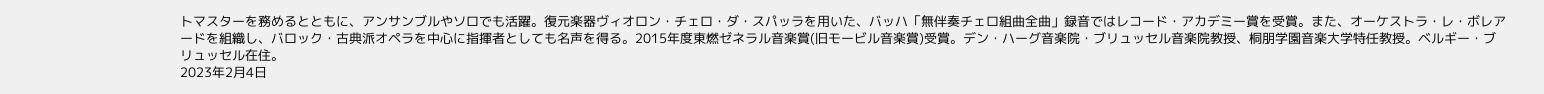トマスターを務めるとともに、アンサンブルやソロでも活躍。復元楽器ヴィオロン・チェロ・ダ・スパッラを用いた、バッハ「無伴奏チェロ組曲全曲」録音ではレコード・アカデミー賞を受賞。また、オーケストラ・レ・ボレアードを組織し、バロック・古典派オペラを中心に指揮者としても名声を得る。2015年度東燃ゼネラル音楽賞(旧モービル音楽賞)受賞。デン・ハーグ音楽院・ブリュッセル音楽院教授、桐朋学園音楽大学特任教授。ベルギー・ブリュッセル在住。
2023年2月4日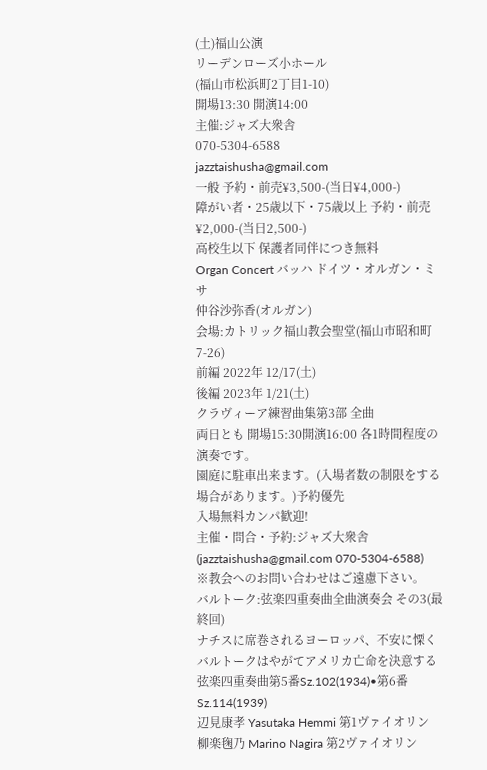(土)福山公演
リーデンローズ小ホール
(福山市松浜町2丁目1-10)
開場13:30 開演14:00
主催:ジャズ大衆舎
070-5304-6588
jazztaishusha@gmail.com
一般 予約・前売¥3,500-(当日¥4,000-)
障がい者・25歳以下・75歳以上 予約・前売¥2,000-(当日2,500-)
高校生以下 保護者同伴につき無料
Organ Concert バッハ ドイツ・オルガン・ミサ
仲谷沙弥香(オルガン)
会場:カトリック福山教会聖堂(福山市昭和町7-26)
前編 2022年 12/17(土)
後編 2023年 1/21(土)
クラヴィーア練習曲集第3部 全曲
両日とも 開場15:30開演16:00 各1時間程度の演奏です。
園庭に駐車出来ます。(入場者数の制限をする場合があります。)予約優先
入場無料カンパ歓迎!
主催・問合・予約:ジャズ大衆舎(jazztaishusha@gmail.com 070-5304-6588)
※教会へのお問い合わせはご遠慮下さい。
バルトーク:弦楽四重奏曲全曲演奏会 その3(最終回)
ナチスに席巻されるヨーロッパ、不安に慄くバルトークはやがてアメリカ亡命を決意する
弦楽四重奏曲第5番Sz.102(1934)•第6番Sz.114(1939)
辺見康孝 Yasutaka Hemmi 第1ヴァイオリン
柳楽毱乃 Marino Nagira 第2ヴァイオリン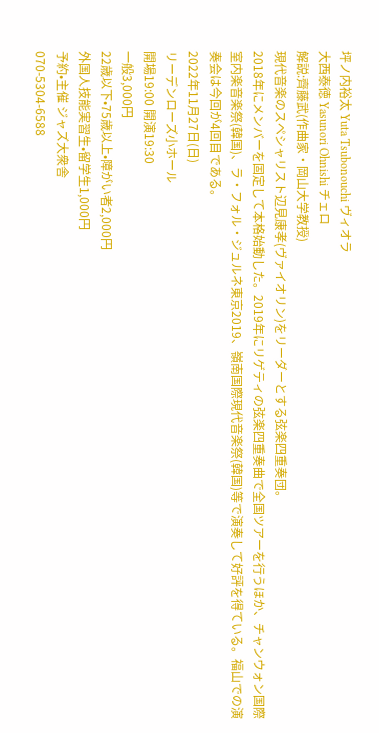坪ノ内裕太 Yuta Tsubonouchi ヴィオラ
大西泰徳 Yasunori Ohnishi チェロ
解説:齊藤武(作曲家・岡山大学教授)
現代音楽のスペシャリスト辺見康孝(ヴァイオリン)をリーダーとする弦楽四重奏団。
2018年にメンバーを固定して本格始動した。2019年にリゲティの弦楽四重奏曲で全国ツアーを行うほか、チャンウォン国際室内楽音楽祭(韓国)、ラ・フォル・ジュルネ東京2019、嶺南国際現代音楽祭(韓国)等で演奏して好評を得ている。福山での演奏会は今回が4回目である。
2022年11月27日(日)
リーデンローズ小ホール
開場19:00 開演19:30
一般3,000円
22歳以下•75歳以上•障がい者2,000円
外国人技能実習生•留学生1,000円
予約•主催 ジャズ大衆舎
070-5304-6588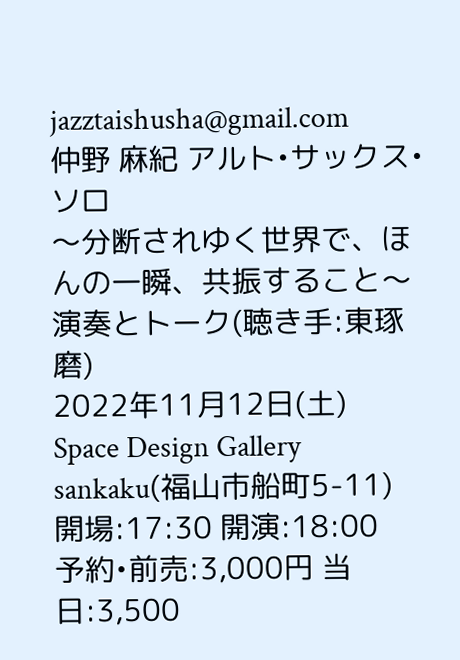jazztaishusha@gmail.com
仲野 麻紀 アルト•サックス•ソロ
〜分断されゆく世界で、ほんの一瞬、共振すること〜
演奏とトーク(聴き手:東琢磨)
2022年11月12日(土)
Space Design Gallery sankaku(福山市船町5-11)
開場:17:30 開演:18:00
予約•前売:3,000円 当日:3,500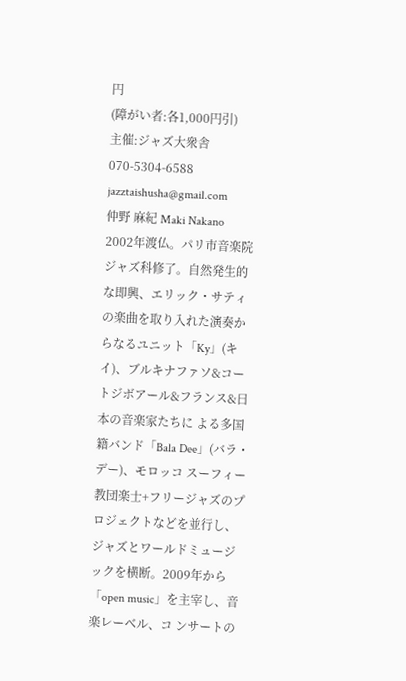円
(障がい者:各1,000円引)
主催:ジャズ大衆舎
070-5304-6588
jazztaishusha@gmail.com
仲野 麻紀 Maki Nakano
2002年渡仏。パリ市音楽院ジャズ科修了。自然発生的な即興、エリック・サティの楽曲を取り入れた演奏からなるユニット「Ky」(キイ)、ブルキナファソ&コートジボアール&フランス&日本の音楽家たちに よる多国籍バンド「Bala Dee」(バラ・デー)、モロッコ スーフィー教団楽士+フリージャズのプロジェクトなどを並行し、ジャズとワールドミュージックを横断。2009年から「open music」を主宰し、音楽レーベル、コ ンサートの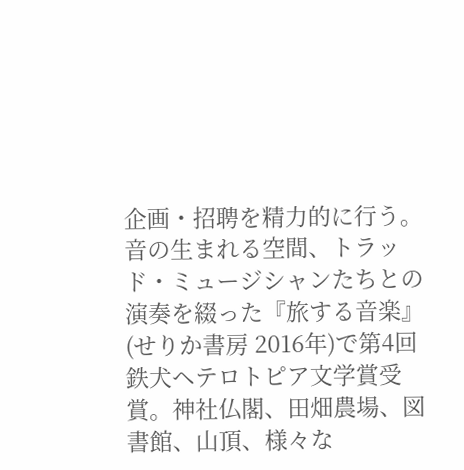企画・招聘を精力的に行う。
音の生まれる空間、トラッド・ミュージシャンたちとの演奏を綴った『旅する音楽』(せりか書房 2016年)で第4回鉄犬ヘテロトピア文学賞受賞。神社仏閣、田畑農場、図書館、山頂、様々な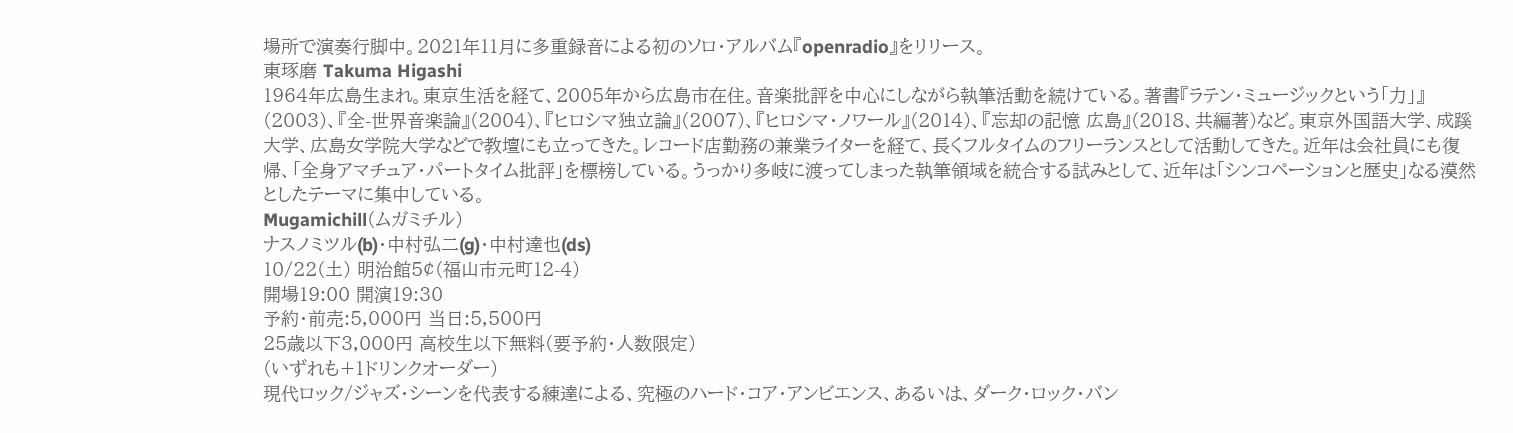場所で演奏行脚中。2021年11月に多重録音による初のソロ・アルバム『openradio』をリリース。
東琢磨 Takuma Higashi
1964年広島生まれ。東京生活を経て、2005年から広島市在住。音楽批評を中心にしながら執筆活動を続けている。著書『ラテン・ミュージックという「力」』(2003)、『全-世界音楽論』(2004)、『ヒロシマ独立論』(2007)、『ヒロシマ・ノワール』(2014)、『忘却の記憶 広島』(2018、共編著)など。東京外国語大学、成蹊大学、広島女学院大学などで教壇にも立ってきた。レコード店勤務の兼業ライターを経て、長くフルタイムのフリーランスとして活動してきた。近年は会社員にも復帰、「全身アマチュア・パートタイム批評」を標榜している。うっかり多岐に渡ってしまった執筆領域を統合する試みとして、近年は「シンコペーションと歴史」なる漠然としたテーマに集中している。
Mugamichill(ムガミチル)
ナスノミツル(b)・中村弘二(g)・中村達也(ds)
10/22(土) 明治館5¢(福山市元町12-4)
開場19:00 開演19:30
予約・前売:5,000円 当日:5,500円
25歳以下3,000円 高校生以下無料(要予約・人数限定)
(いずれも+1ドリンクオーダー)
現代ロック/ジャズ・シーンを代表する練達による、究極のハード・コア・アンビエンス、あるいは、ダーク・ロック・バン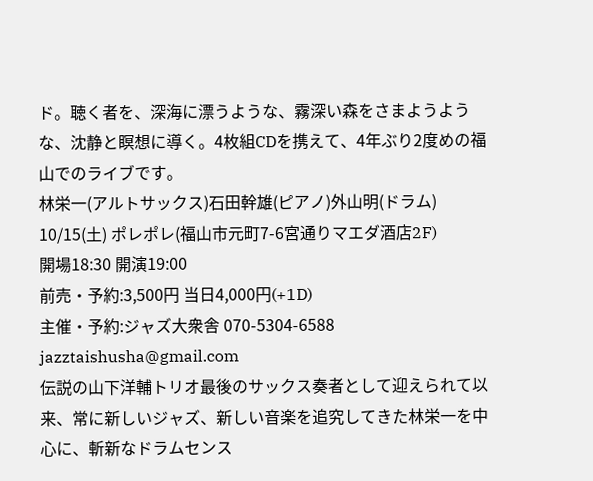ド。聴く者を、深海に漂うような、霧深い森をさまようような、沈静と瞑想に導く。4枚組CDを携えて、4年ぶり2度めの福山でのライブです。
林栄一(アルトサックス)石田幹雄(ピアノ)外山明(ドラム)
10/15(土) ポレポレ(福山市元町7-6宮通りマエダ酒店2F)
開場18:30 開演19:00
前売・予約:3,500円 当日4,000円(+1D)
主催・予約:ジャズ大衆舎 070-5304-6588 jazztaishusha@gmail.com
伝説の山下洋輔トリオ最後のサックス奏者として迎えられて以来、常に新しいジャズ、新しい音楽を追究してきた林栄一を中心に、斬新なドラムセンス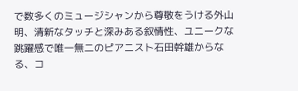で数多くのミュージシャンから尊敬をうける外山明、清新なタッチと深みある叙情性、ユニークな跳躍感で唯一無二のピアニスト石田幹雄からなる、コ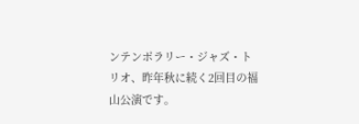ンテンポラリー・ジャズ・トリオ、昨年秋に続く2回目の福山公演です。